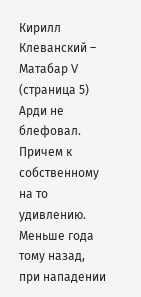Кирилл Клеванский – Матабар V (страница 5)
Арди не блефовал. Причем к собственному на то удивлению. Меньше года тому назад, при нападении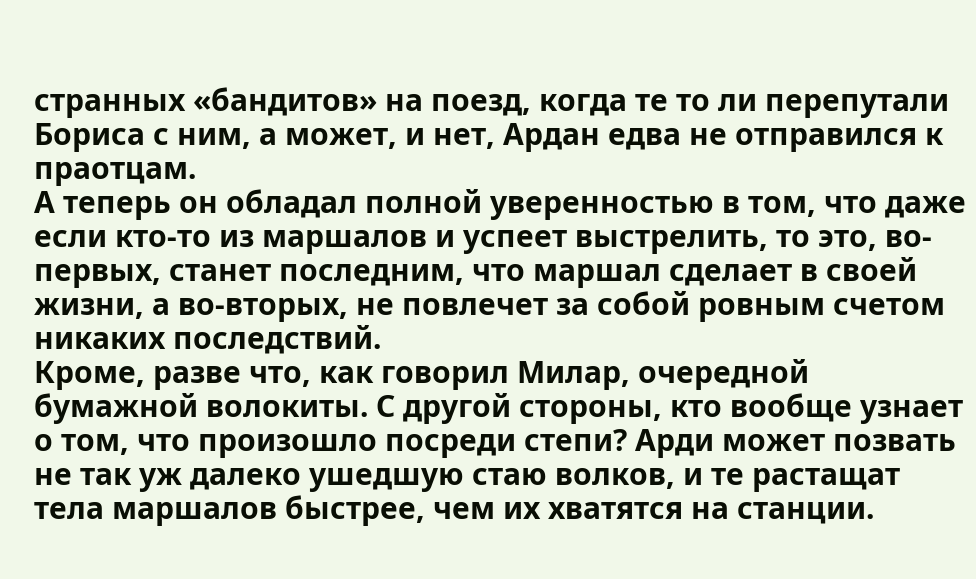странных «бандитов» на поезд, когда те то ли перепутали Бориса с ним, а может, и нет, Ардан едва не отправился к праотцам.
А теперь он обладал полной уверенностью в том, что даже если кто-то из маршалов и успеет выстрелить, то это, во-первых, станет последним, что маршал сделает в своей жизни, а во-вторых, не повлечет за собой ровным счетом никаких последствий.
Кроме, разве что, как говорил Милар, очередной бумажной волокиты. С другой стороны, кто вообще узнает о том, что произошло посреди степи? Арди может позвать не так уж далеко ушедшую стаю волков, и те растащат тела маршалов быстрее, чем их хватятся на станции.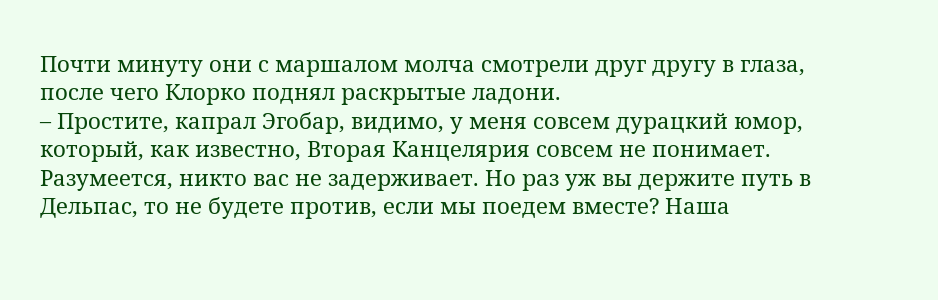Почти минуту они с маршалом молча смотрели друг другу в глаза, после чего Клорко поднял раскрытые ладони.
– Простите, капрал Эгобар, видимо, у меня совсем дурацкий юмор, который, как известно, Вторая Канцелярия совсем не понимает. Разумеется, никто вас не задерживает. Но раз уж вы держите путь в Дельпас, то не будете против, если мы поедем вместе? Наша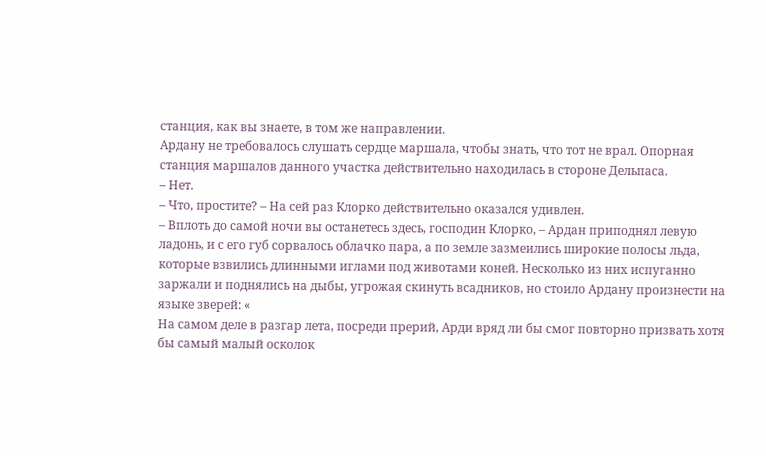станция, как вы знаете, в том же направлении.
Ардану не требовалось слушать сердце маршала, чтобы знать, что тот не врал. Опорная станция маршалов данного участка действительно находилась в стороне Дельпаса.
– Нет.
– Что, простите? – На сей раз Клорко действительно оказался удивлен.
– Вплоть до самой ночи вы останетесь здесь, господин Клорко, – Ардан приподнял левую ладонь, и с его губ сорвалось облачко пара, а по земле зазмеились широкие полосы льда, которые взвились длинными иглами под животами коней. Несколько из них испуганно заржали и поднялись на дыбы, угрожая скинуть всадников, но стоило Ардану произнести на языке зверей: «
На самом деле в разгар лета, посреди прерий, Арди вряд ли бы смог повторно призвать хотя бы самый малый осколок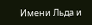Имени Льда и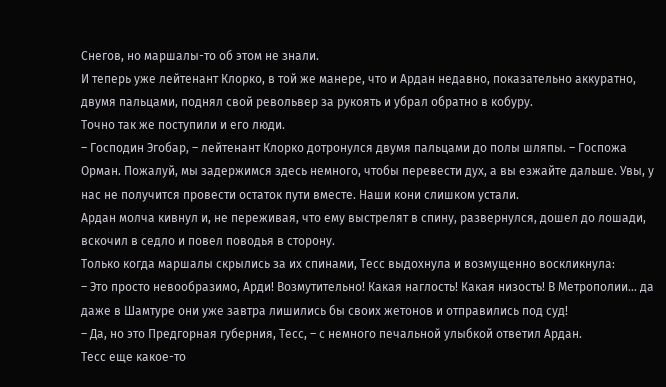Снегов, но маршалы-то об этом не знали.
И теперь уже лейтенант Клорко, в той же манере, что и Ардан недавно, показательно аккуратно, двумя пальцами, поднял свой револьвер за рукоять и убрал обратно в кобуру.
Точно так же поступили и его люди.
– Господин Эгобар, – лейтенант Клорко дотронулся двумя пальцами до полы шляпы. – Госпожа Орман. Пожалуй, мы задержимся здесь немного, чтобы перевести дух, а вы езжайте дальше. Увы, у нас не получится провести остаток пути вместе. Наши кони слишком устали.
Ардан молча кивнул и, не переживая, что ему выстрелят в спину, развернулся, дошел до лошади, вскочил в седло и повел поводья в сторону.
Только когда маршалы скрылись за их спинами, Тесс выдохнула и возмущенно воскликнула:
– Это просто невообразимо, Арди! Возмутительно! Какая наглость! Какая низость! В Метрополии… да даже в Шамтуре они уже завтра лишились бы своих жетонов и отправились под суд!
– Да, но это Предгорная губерния, Тесс, – с немного печальной улыбкой ответил Ардан.
Тесс еще какое-то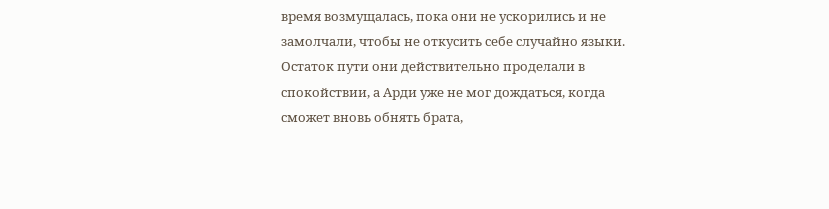время возмущалась, пока они не ускорились и не замолчали, чтобы не откусить себе случайно языки. Остаток пути они действительно проделали в спокойствии, а Арди уже не мог дождаться, когда сможет вновь обнять брата,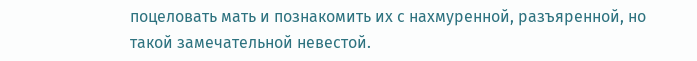поцеловать мать и познакомить их с нахмуренной, разъяренной, но такой замечательной невестой.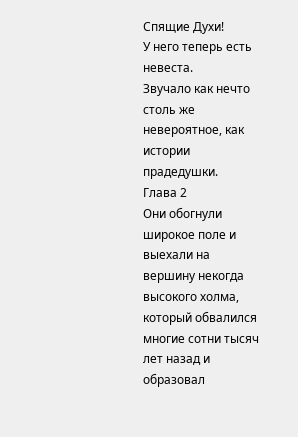Спящие Духи!
У него теперь есть невеста.
Звучало как нечто столь же невероятное, как истории прадедушки.
Глава 2
Они обогнули широкое поле и выехали на вершину некогда высокого холма, который обвалился многие сотни тысяч лет назад и образовал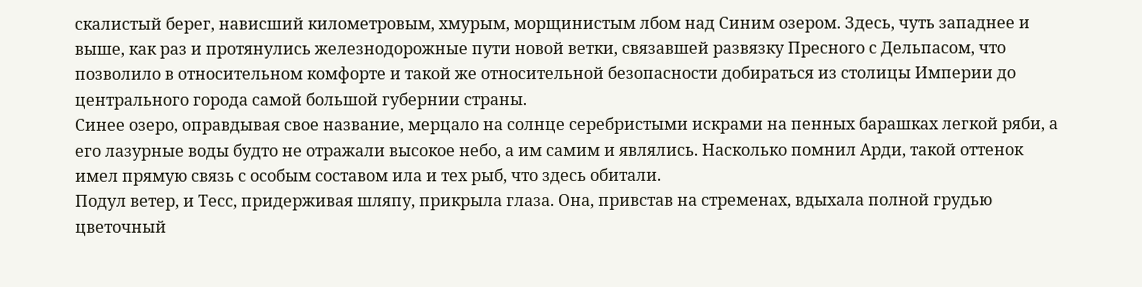скалистый берег, нависший километровым, хмурым, морщинистым лбом над Синим озером. Здесь, чуть западнее и выше, как раз и протянулись железнодорожные пути новой ветки, связавшей развязку Пресного с Дельпасом, что позволило в относительном комфорте и такой же относительной безопасности добираться из столицы Империи до центрального города самой большой губернии страны.
Синее озеро, оправдывая свое название, мерцало на солнце серебристыми искрами на пенных барашках легкой ряби, а его лазурные воды будто не отражали высокое небо, а им самим и являлись. Насколько помнил Арди, такой оттенок имел прямую связь с особым составом ила и тех рыб, что здесь обитали.
Подул ветер, и Тесс, придерживая шляпу, прикрыла глаза. Она, привстав на стременах, вдыхала полной грудью цветочный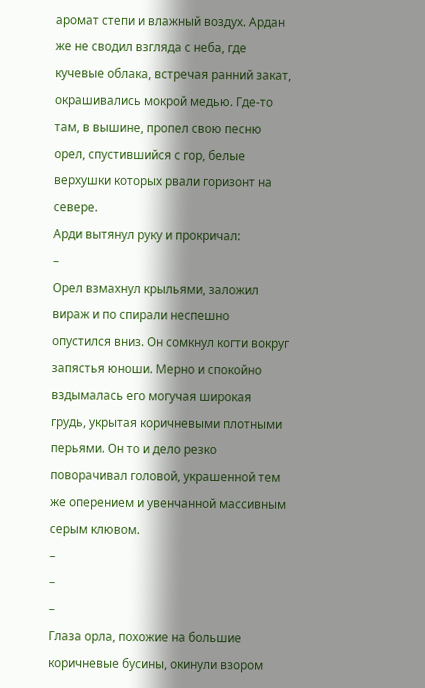аромат степи и влажный воздух. Ардан же не сводил взгляда с неба, где кучевые облака, встречая ранний закат, окрашивались мокрой медью. Где-то там, в вышине, пропел свою песню орел, спустившийся с гор, белые верхушки которых рвали горизонт на севере.
Арди вытянул руку и прокричал:
–
Орел взмахнул крыльями, заложил вираж и по спирали неспешно опустился вниз. Он сомкнул когти вокруг запястья юноши. Мерно и спокойно вздымалась его могучая широкая грудь, укрытая коричневыми плотными перьями. Он то и дело резко поворачивал головой, украшенной тем же оперением и увенчанной массивным серым клювом.
–
–
–
Глаза орла, похожие на большие коричневые бусины, окинули взором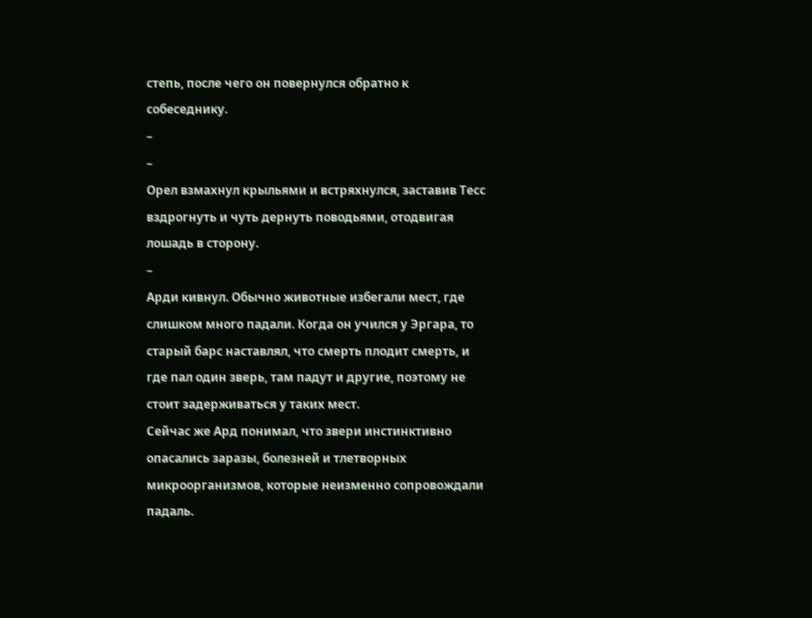степь, после чего он повернулся обратно к собеседнику.
–
–
Орел взмахнул крыльями и встряхнулся, заставив Тесс вздрогнуть и чуть дернуть поводьями, отодвигая лошадь в сторону.
–
Арди кивнул. Обычно животные избегали мест, где слишком много падали. Когда он учился у Эргара, то старый барс наставлял, что смерть плодит смерть, и где пал один зверь, там падут и другие, поэтому не стоит задерживаться у таких мест.
Сейчас же Ард понимал, что звери инстинктивно опасались заразы, болезней и тлетворных микроорганизмов, которые неизменно сопровождали падаль.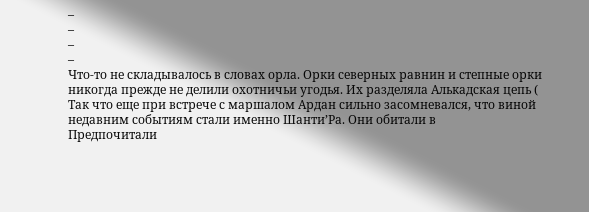–
–
–
–
Что-то не складывалось в словах орла. Орки северных равнин и степные орки никогда прежде не делили охотничьи угодья. Их разделяла Алькадская цепь (
Так что еще при встрече с маршалом Ардан сильно засомневался, что виной недавним событиям стали именно Шанти’Ра. Они обитали в
Предпочитали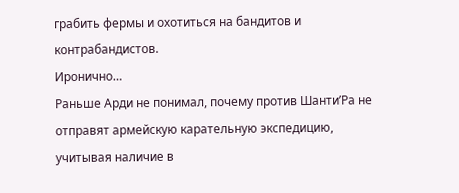грабить фермы и охотиться на бандитов и контрабандистов.
Иронично…
Раньше Арди не понимал, почему против Шанти’Ра не отправят армейскую карательную экспедицию, учитывая наличие в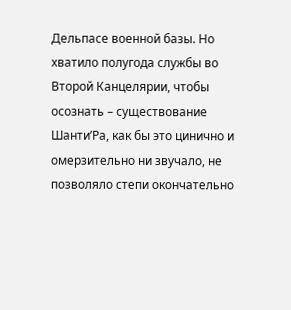Дельпасе военной базы. Но хватило полугода службы во Второй Канцелярии, чтобы осознать – существование Шанти’Ра, как бы это цинично и омерзительно ни звучало, не позволяло степи окончательно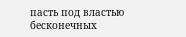пасть под властью бесконечных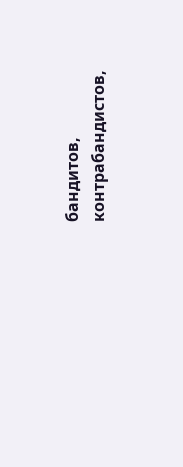бандитов, контрабандистов,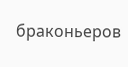браконьеров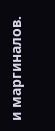и маргиналов.